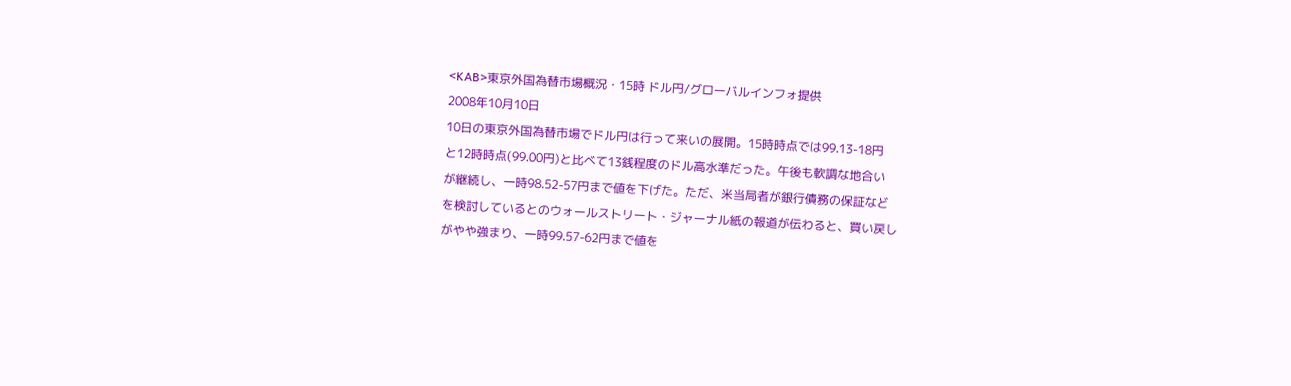<KAB>東京外国為替市場概況・15時 ドル円/グローバルインフォ提供
2008年10月10日
10日の東京外国為替市場でドル円は行って来いの展開。15時時点では99.13-18円
と12時時点(99.00円)と比べて13銭程度のドル高水準だった。午後も軟調な地合い
が継続し、一時98.52-57円まで値を下げた。ただ、米当局者が銀行債務の保証など
を検討しているとのウォールストリート・ジャーナル紙の報道が伝わると、買い戻し
がやや強まり、一時99.57-62円まで値を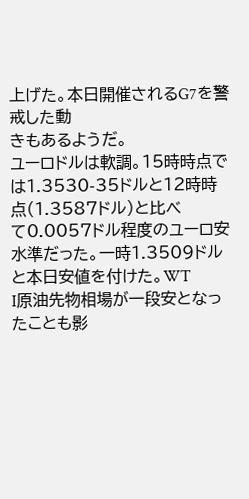上げた。本日開催されるG7を警戒した動
きもあるようだ。
ユーロドルは軟調。15時時点では1.3530-35ドルと12時時点(1.3587ドル)と比べ
て0.0057ドル程度のユーロ安水準だった。一時1.3509ドルと本日安値を付けた。WT
I原油先物相場が一段安となったことも影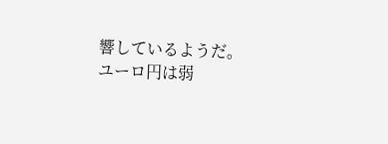響しているようだ。
ユーロ円は弱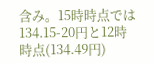含み。15時時点では134.15-20円と12時時点(134.49円)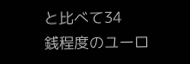と比べて34
銭程度のユーロ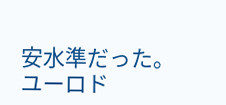安水準だった。ユーロド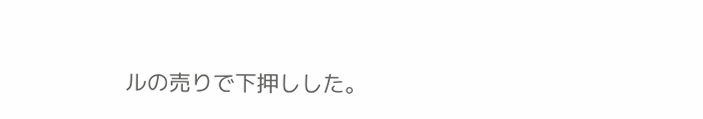ルの売りで下押しした。